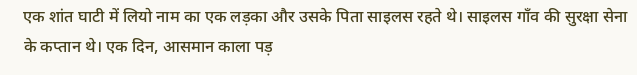एक शांत घाटी में लियो नाम का एक लड़का और उसके पिता साइलस रहते थे। साइलस गाँव की सुरक्षा सेना के कप्तान थे। एक दिन, आसमान काला पड़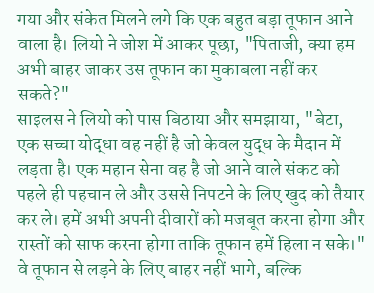गया और संकेत मिलने लगे कि एक बहुत बड़ा तूफान आने वाला है। लियो ने जोश में आकर पूछा, "पिताजी, क्या हम अभी बाहर जाकर उस तूफान का मुकाबला नहीं कर सकते?"
साइलस ने लियो को पास बिठाया और समझाया, "बेटा, एक सच्चा योद्धा वह नहीं है जो केवल युद्ध के मैदान में लड़ता है। एक महान सेना वह है जो आने वाले संकट को पहले ही पहचान ले और उससे निपटने के लिए खुद को तैयार कर ले। हमें अभी अपनी दीवारों को मजबूत करना होगा और रास्तों को साफ करना होगा ताकि तूफान हमें हिला न सके।"
वे तूफान से लड़ने के लिए बाहर नहीं भागे, बल्कि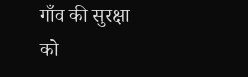गाँव की सुरक्षा को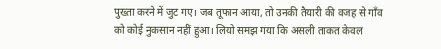पुख्ता करने में जुट गए। जब तूफान आया, तो उनकी तैयारी की वजह से गाँव को कोई नुकसान नहीं हुआ। लियो समझ गया कि असली ताकत केवल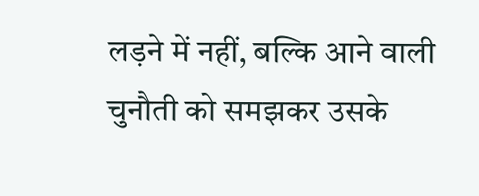लड़ने में नहीं, बल्कि आने वाली चुनौती को समझकर उसके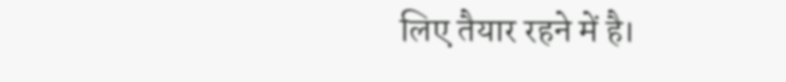लिए तैयार रहने में है।